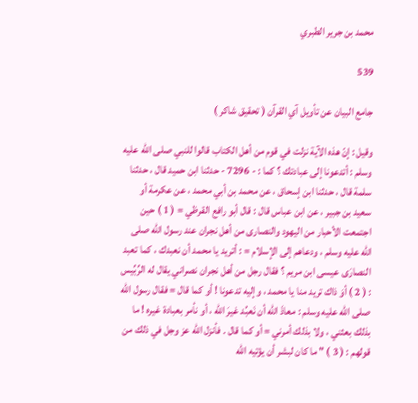محمد بن جرير الطبري

539

جامع البيان عن تأويل آي القرآن ( تحقيق شاكر )

وقيل : إنّ هذه الآية نزلت في قوم من أهل الكتاب قالوا للنبي صلى الله عليه وسلم : أتدعونا إلى عبادتك ؟ كما : - 7296 - حدثنا ابن حميد قال ، حدثنا سلمة قال ، حدثنا ابن إسحاق ، عن محمد بن أبي محمد ، عن عكرمة أو سعيد بن جبير ، عن ابن عباس قال : قال أبو رافع القرظي = ( 1 ) حين اجتمعت الأحبار من اليهود والنصارى من أهل نجران عند رسول الله صلى الله عليه وسلم ، ودعاهم إلى الإسلام = : أتريد يا محمد أن نعبدك ، كما تعبد النصارَى عيسى ابن مريم ؟ فقال رجل من أهل نجران نصراني يقال له الرِّبِّيس : ( 2 ) أوَ ذاك تريد منا يا محمد ، وإليه تدعونا ! أو كما قال = فقال رسول الله صلى الله عليه وسلم : معاذَ الله أن نَعبُد غيرَ الله ، أو نأمر بعبادة غيره ! ما بذلك بعثني ، ولا بذلك أمرني = أو كما قال . فأنزل الله عز وجل في ذلك من قولهم : ( 3 ) " ما كان لبشر أن يؤتيه الله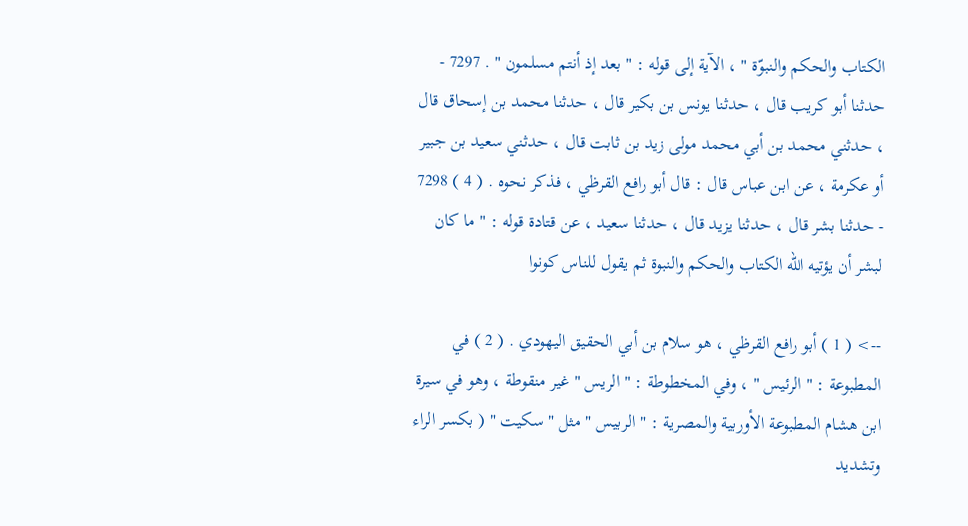الكتاب والحكم والنبوّة " ، الآية إلى قوله : " بعد إذ أنتم مسلمون " . 7297 - حدثنا أبو كريب قال ، حدثنا يونس بن بكير قال ، حدثنا محمد بن إسحاق قال ، حدثني محمد بن أبي محمد مولى زيد بن ثابت قال ، حدثني سعيد بن جبير أو عكرمة ، عن ابن عباس قال : قال أبو رافع القرظي ، فذكر نحوه . ( 4 ) 7298 - حدثنا بشر قال ، حدثنا يزيد قال ، حدثنا سعيد ، عن قتادة قوله : " ما كان لبشر أن يؤتيه الله الكتاب والحكم والنبوة ثم يقول للناس كونوا

--> ( 1 ) أبو رافع القرظي ، هو سلام بن أبي الحقيق اليهودي . ( 2 ) في المطبوعة : " الرئيس " ، وفي المخطوطة : " الريس " غير منقوطة ، وهو في سيرة ابن هشام المطبوعة الأوربية والمصرية : " الربيس " مثل " سكيت " ( بكسر الراء وتشديد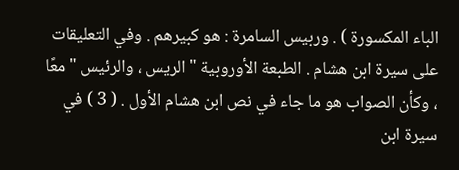الباء المكسورة ) . وربيس السامرة : هو كبيرهم . وفي التعليقات على سيرة ابن هشام . الطبعة الأوروبية " الريس ، والرئيس " معًا ، وكأن الصواب هو ما جاء في نص ابن هشام الأول . ( 3 ) في سيرة ابن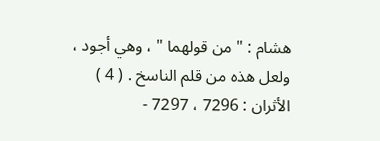هشام : " من قولهما " ، وهي أجود ، ولعل هذه من قلم الناسخ . ( 4 ) الأثران : 7296 ، 7297 -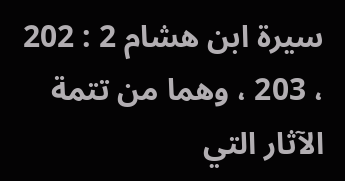سيرة ابن هشام 2 : 202 ، 203 ، وهما من تتمة الآثار التي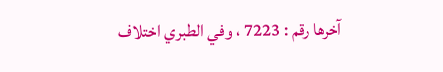آخرها رقم : 7223 ، وفي الطبري اختلاف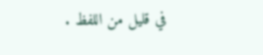في قليل من اللفظ .